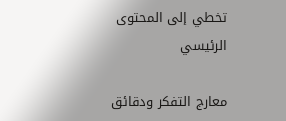تخطي إلى المحتوى الرئيسي

معارج التفكر ودقائق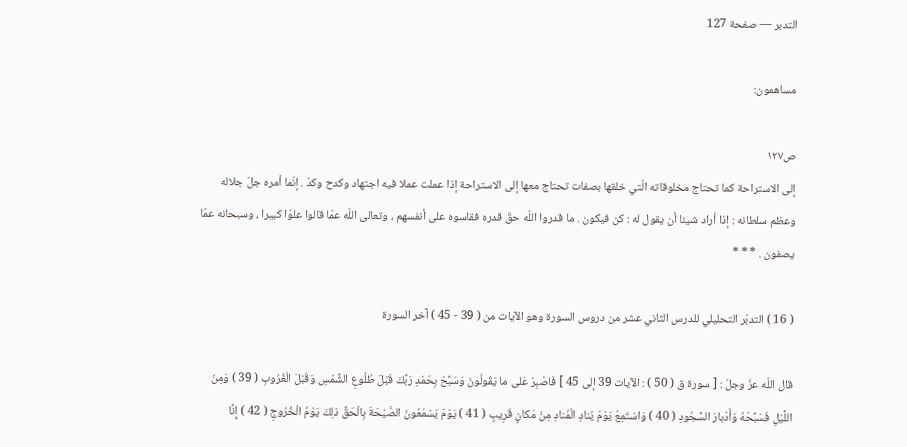التدبر — صفحة 127

مساهمون:

ص١٢٧
إلى الاستراحة كما تحتاج مخلوقاته الّتي خلقها بصفات تحتاج معها إلى الاستراحة إذا عملت عملا فيه اجتهاد وكدح وكدّ . إنّما أمره جلّ جلاله وعظم سلطانه : إذا أراد شيئا أن يقول له : كن فيكون . ما قدروا اللّه حقّ قدره فقاسوه على أنفسهم ، وتعالى اللّه عمّا قالوا علوّا كبيرا ، وسبحانه عمّا يصفون . * * *

( 16 ) التدبّر التحليلي للدرس الثاني عشر من دروس السورة وهو الآيات من ( 39 - 45 ) آخر السورة

قال اللّه عزّ وجلّ : [ سورة ق ( 50 ) : الآيات 39 إلى 45 ] فَاصْبِرْ عَلى ما يَقُولُونَ وَسَبِّحْ بِحَمْدِ رَبِّكَ قَبْلَ طُلُوعِ الشَّمْسِ وَقَبْلَ الْغُرُوبِ ( 39 ) وَمِنَ اللَّيْلِ فَسَبِّحْهُ وَأَدْبارَ السُّجُودِ ( 40 ) وَاسْتَمِعْ يَوْمَ يُنادِ الْمُنادِ مِنْ مَكانٍ قَرِيبٍ ( 41 ) يَوْمَ يَسْمَعُونَ الصَّيْحَةَ بِالْحَقِّ ذلِكَ يَوْمُ الْخُرُوجِ ( 42 ) إِنَّا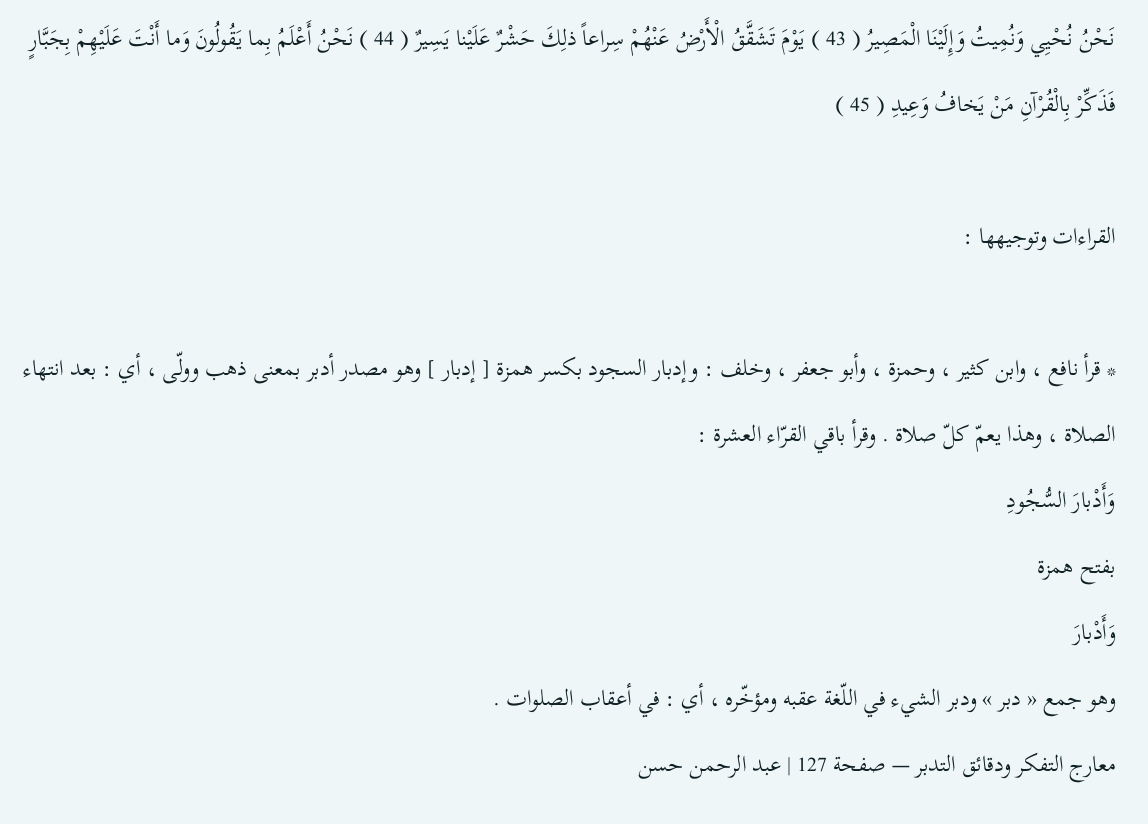نَحْنُ نُحْيِي وَنُمِيتُ وَإِلَيْنَا الْمَصِيرُ ( 43 ) يَوْمَ تَشَقَّقُ الْأَرْضُ عَنْهُمْ سِراعاً ذلِكَ حَشْرٌ عَلَيْنا يَسِيرٌ ( 44 ) نَحْنُ أَعْلَمُ بِما يَقُولُونَ وَما أَنْتَ عَلَيْهِمْ بِجَبَّارٍ فَذَكِّرْ بِالْقُرْآنِ مَنْ يَخافُ وَعِيدِ ( 45 )

القراءات وتوجيهها :

* قرأ نافع ، وابن كثير ، وحمزة ، وأبو جعفر ، وخلف : وإدبار السجود بكسر همزة [ إدبار ] وهو مصدر أدبر بمعنى ذهب وولّى ، أي : بعد انتهاء الصلاة ، وهذا يعمّ كلّ صلاة . وقرأ باقي القرّاء العشرة :
وَأَدْبارَ السُّجُودِ
بفتح همزة
وَأَدْبارَ
وهو جمع « دبر » ودبر الشيء في اللّغة عقبه ومؤخّره ، أي : في أعقاب الصلوات .
معارج التفكر ودقائق التدبر — صفحة 127 | عبد الرحمن حسن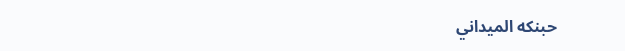حبنكه الميداني